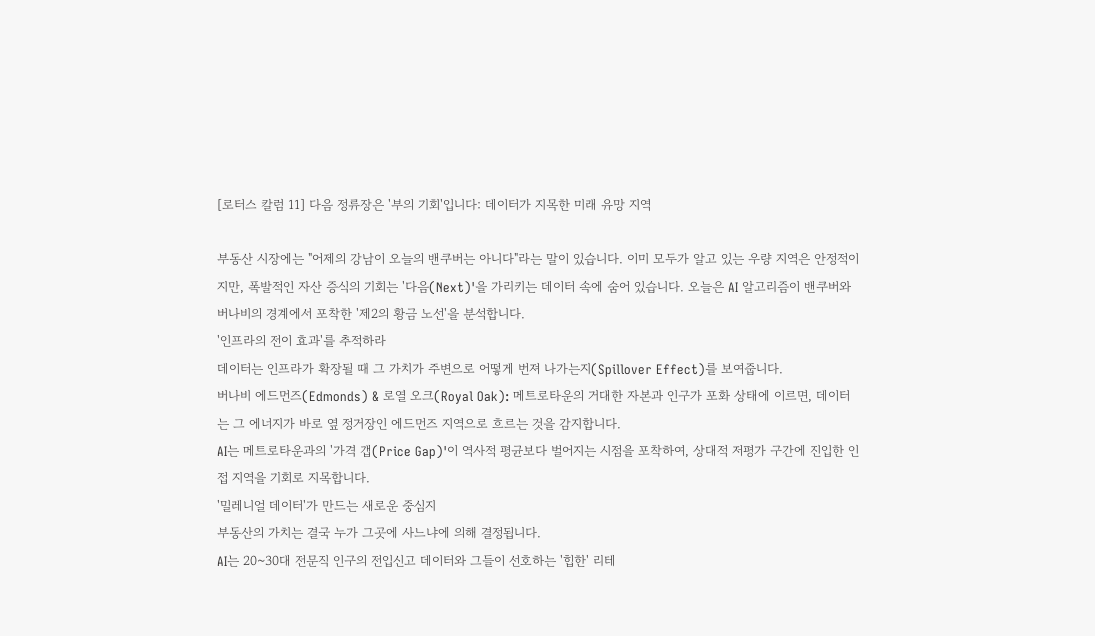[로터스 칼럼 11] 다음 정류장은 '부의 기회'입니다: 데이터가 지목한 미래 유망 지역

부동산 시장에는 "어제의 강남이 오늘의 밴쿠버는 아니다"라는 말이 있습니다. 이미 모두가 알고 있는 우량 지역은 안정적이지만, 폭발적인 자산 증식의 기회는 '다음(Next)'을 가리키는 데이터 속에 숨어 있습니다. 오늘은 AI 알고리즘이 밴쿠버와 버나비의 경계에서 포착한 '제2의 황금 노선'을 분석합니다.
'인프라의 전이 효과'를 추적하라
데이터는 인프라가 확장될 때 그 가치가 주변으로 어떻게 번져 나가는지(Spillover Effect)를 보여줍니다.
버나비 에드먼즈(Edmonds) & 로열 오크(Royal Oak): 메트로타운의 거대한 자본과 인구가 포화 상태에 이르면, 데이터는 그 에너지가 바로 옆 정거장인 에드먼즈 지역으로 흐르는 것을 감지합니다.
AI는 메트로타운과의 '가격 갭(Price Gap)'이 역사적 평균보다 벌어지는 시점을 포착하여, 상대적 저평가 구간에 진입한 인접 지역을 기회로 지목합니다.
'밀레니얼 데이터'가 만드는 새로운 중심지
부동산의 가치는 결국 누가 그곳에 사느냐에 의해 결정됩니다.
AI는 20~30대 전문직 인구의 전입신고 데이터와 그들이 선호하는 '힙한' 리테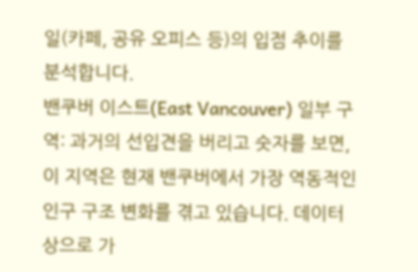일(카페, 공유 오피스 등)의 입점 추이를 분석합니다.
밴쿠버 이스트(East Vancouver) 일부 구역: 과거의 선입견을 버리고 숫자를 보면, 이 지역은 현재 밴쿠버에서 가장 역동적인 인구 구조 변화를 겪고 있습니다. 데이터상으로 가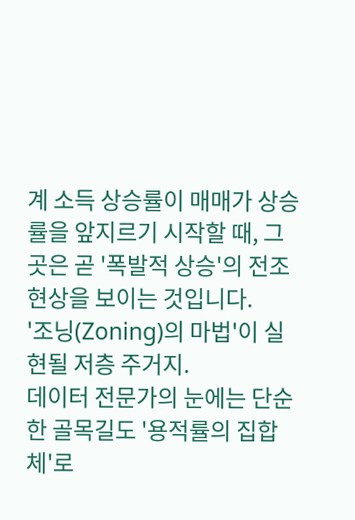계 소득 상승률이 매매가 상승률을 앞지르기 시작할 때, 그곳은 곧 '폭발적 상승'의 전조 현상을 보이는 것입니다.
'조닝(Zoning)의 마법'이 실현될 저층 주거지.
데이터 전문가의 눈에는 단순한 골목길도 '용적률의 집합체'로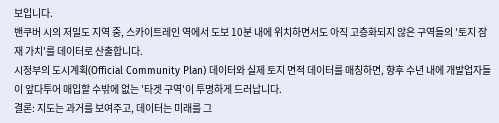보입니다.
밴쿠버 시의 저밀도 지역 중, 스카이트레인 역에서 도보 10분 내에 위치하면서도 아직 고층화되지 않은 구역들의 '토지 잠재 가치'를 데이터로 산출합니다.
시정부의 도시계획(Official Community Plan) 데이터와 실제 토지 면적 데이터를 매칭하면, 향후 수년 내에 개발업자들이 앞다투어 매입할 수밖에 없는 '타겟 구역'이 투명하게 드러납니다.
결론: 지도는 과거를 보여주고, 데이터는 미래를 그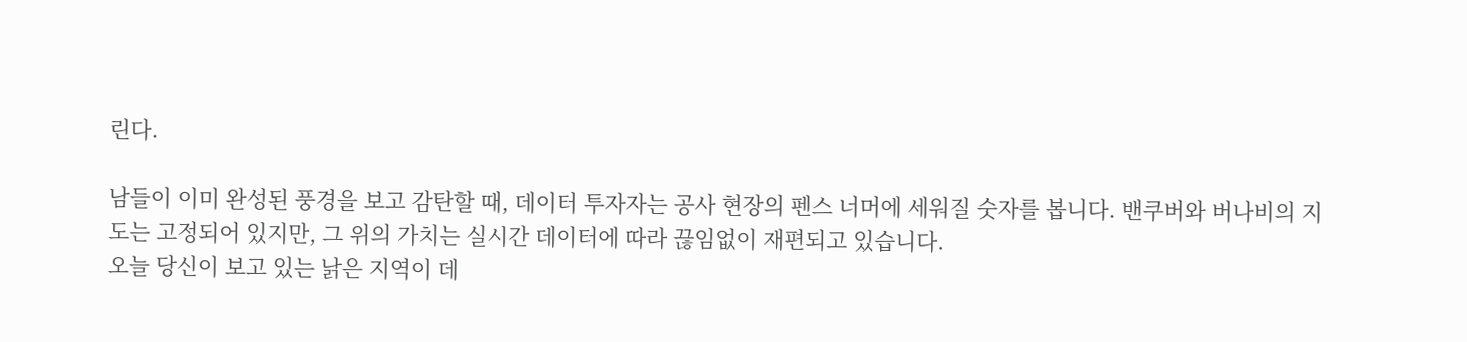린다.

남들이 이미 완성된 풍경을 보고 감탄할 때, 데이터 투자자는 공사 현장의 펜스 너머에 세워질 숫자를 봅니다. 밴쿠버와 버나비의 지도는 고정되어 있지만, 그 위의 가치는 실시간 데이터에 따라 끊임없이 재편되고 있습니다.
오늘 당신이 보고 있는 낡은 지역이 데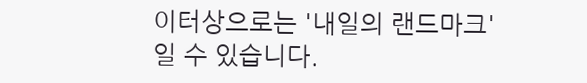이터상으로는 '내일의 랜드마크'일 수 있습니다.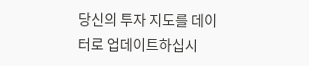당신의 투자 지도를 데이터로 업데이트하십시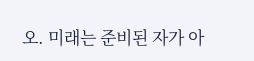오. 미래는 준비된 자가 아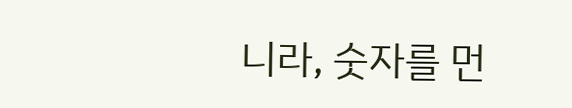니라, 숫자를 먼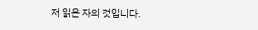저 읽은 자의 것입니다.